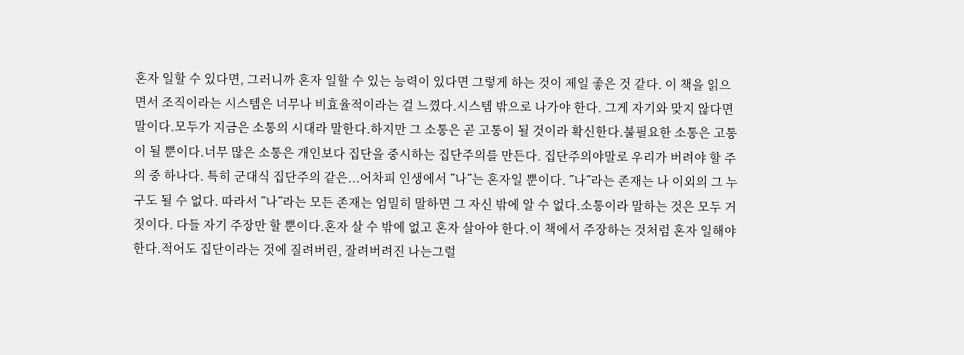혼자 일할 수 있다면, 그러니까 혼자 일할 수 있는 능력이 있다면 그렇게 하는 것이 제일 좋은 것 같다. 이 책을 읽으면서 조직이라는 시스템은 너무나 비효율적이라는 걸 느꼈다.시스템 밖으로 나가야 한다. 그게 자기와 맞지 않다면 말이다.모두가 지금은 소통의 시대라 말한다.하지만 그 소통은 곧 고통이 될 것이라 확신한다.불필요한 소통은 고통이 될 뿐이다.너무 많은 소통은 개인보다 집단을 중시하는 집단주의를 만든다. 집단주의야말로 우리가 버려야 할 주의 중 하나다. 특히 군대식 집단주의 같은...어차피 인생에서 ˝나˝는 혼자일 뿐이다. ˝나˝라는 존재는 나 이외의 그 누구도 될 수 없다. 따라서 ˝나˝라는 모든 존재는 엄밀히 말하면 그 자신 밖에 알 수 없다.소통이라 말하는 것은 모두 거짓이다. 다들 자기 주장만 할 뿐이다.혼자 살 수 밖에 없고 혼자 살아야 한다.이 책에서 주장하는 것처럼 혼자 일해야 한다.적어도 집단이라는 것에 질려버린, 잘려버려진 나는그럴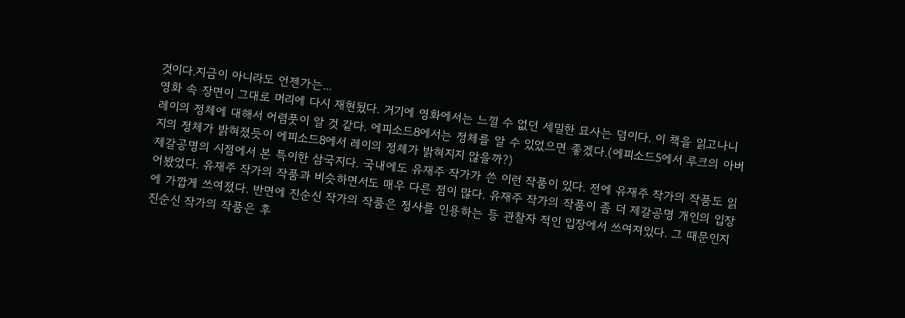것이다.지금이 아니라도 언젠가는...
영화 속 장면이 그대로 머리에 다시 재현됬다. 거기에 영화에서는 느낄 수 없던 세밀한 묘사는 덤이다. 이 책을 읽고나니 레이의 정체에 대해서 어렴풋이 알 것 같다. 에피소드8에서는 정체를 알 수 있었으면 좋겠다.(에피소드5에서 루크의 아버지의 정체가 밝혀졌듯이 에피소드8에서 레이의 정체가 밝혀지지 않을까?)
제갈공명의 시점에서 본 특이한 삼국지다. 국내에도 유재주 작가가 쓴 이런 작품이 있다. 전에 유재주 작가의 작품도 읽어봤었다. 유재주 작가의 작품과 비슷하면서도 매우 다른 점이 많다. 유재주 작가의 작품이 좀 더 제갈공명 개인의 입장에 가깝게 쓰여졌다. 반면에 진순신 작가의 작품은 정사를 인용하는 등 관찰자 적인 입장에서 쓰여져있다. 그 때문인지 진순신 작가의 작품은 후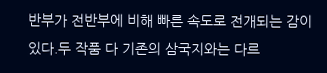반부가 전반부에 비해 빠른 속도로 전개되는 감이 있다.두 작품 다 기존의 삼국지와는 다르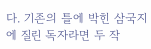다. 기존의 틀에 박힌 삼국지에 질린 독자라면 두 작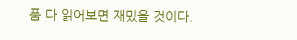품 다 읽어보면 재밌을 것이다.